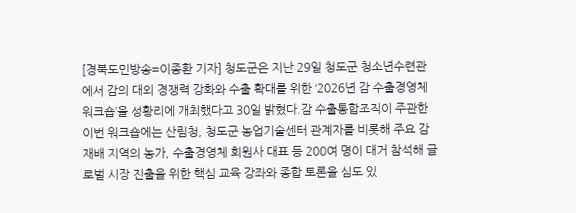[경북도민방송=이종환 기자] 청도군은 지난 29일 청도군 청소년수련관에서 감의 대외 경쟁력 강화와 수출 확대를 위한 ‘2026년 감 수출경영체 워크숍’을 성황리에 개최했다고 30일 밝혔다.감 수출통합조직이 주관한 이번 워크숍에는 산림청, 청도군 농업기술센터 관계자를 비롯해 주요 감 재배 지역의 농가, 수출경영체 회원사 대표 등 200여 명이 대거 참석해 글로벌 시장 진출을 위한 핵심 교육 강좌와 종합 토론을 심도 있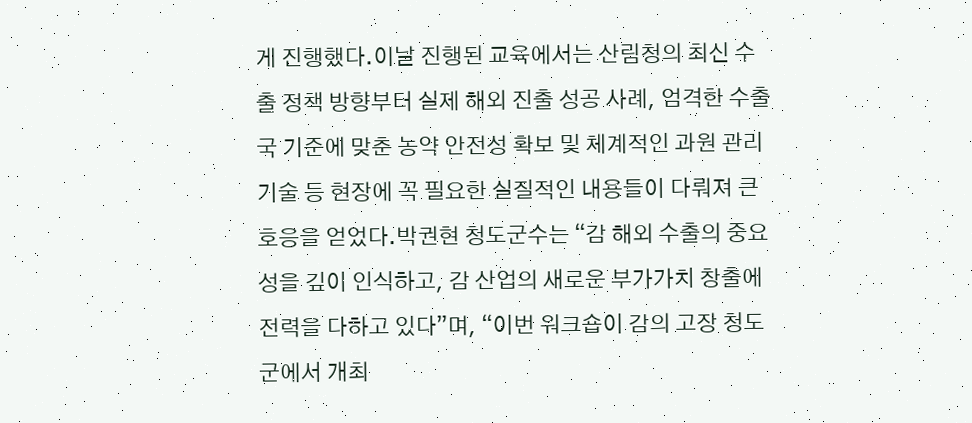게 진행했다.이날 진행된 교육에서는 산림청의 최신 수출 정책 방향부터 실제 해외 진출 성공 사례, 엄격한 수출국 기준에 맞춘 농약 안전성 확보 및 체계적인 과원 관리 기술 등 현장에 꼭 필요한 실질적인 내용들이 다뤄져 큰 호응을 얻었다.박권현 청도군수는 “감 해외 수출의 중요성을 깊이 인식하고, 감 산업의 새로운 부가가치 창출에 전력을 다하고 있다”며, “이번 워크숍이 감의 고장 청도군에서 개최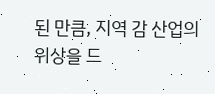된 만큼, 지역 감 산업의 위상을 드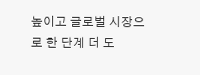높이고 글로벌 시장으로 한 단계 더 도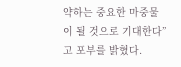약하는 중요한 마중물이 될 것으로 기대한다”고 포부를 밝혔다.